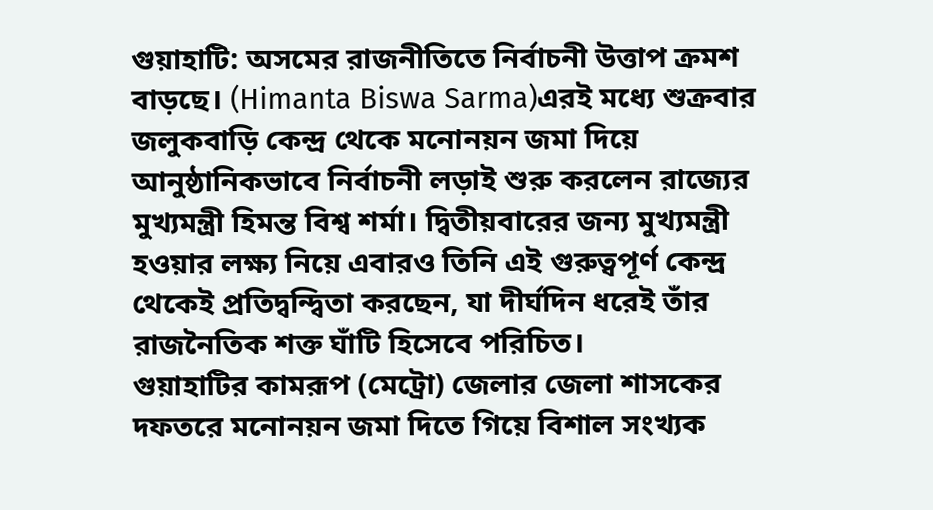গুয়াহাটি: অসমের রাজনীতিতে নির্বাচনী উত্তাপ ক্রমশ বাড়ছে। (Himanta Biswa Sarma)এরই মধ্যে শুক্রবার জলুকবাড়ি কেন্দ্র থেকে মনোনয়ন জমা দিয়ে আনুষ্ঠানিকভাবে নির্বাচনী লড়াই শুরু করলেন রাজ্যের মুখ্যমন্ত্রী হিমন্ত বিশ্ব শর্মা। দ্বিতীয়বারের জন্য মুখ্যমন্ত্রী হওয়ার লক্ষ্য নিয়ে এবারও তিনি এই গুরুত্বপূর্ণ কেন্দ্র থেকেই প্রতিদ্বন্দ্বিতা করছেন, যা দীর্ঘদিন ধরেই তাঁর রাজনৈতিক শক্ত ঘাঁটি হিসেবে পরিচিত।
গুয়াহাটির কামরূপ (মেট্রো) জেলার জেলা শাসকের দফতরে মনোনয়ন জমা দিতে গিয়ে বিশাল সংখ্যক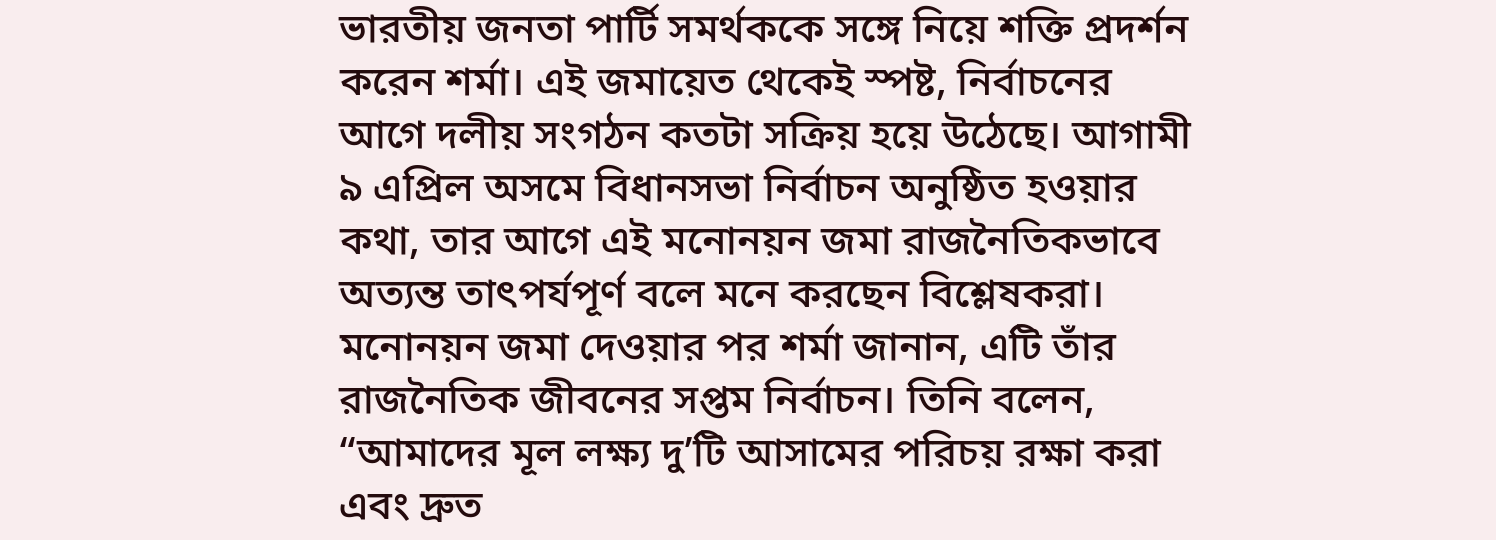ভারতীয় জনতা পার্টি সমর্থককে সঙ্গে নিয়ে শক্তি প্রদর্শন করেন শর্মা। এই জমায়েত থেকেই স্পষ্ট, নির্বাচনের আগে দলীয় সংগঠন কতটা সক্রিয় হয়ে উঠেছে। আগামী ৯ এপ্রিল অসমে বিধানসভা নির্বাচন অনুষ্ঠিত হওয়ার কথা, তার আগে এই মনোনয়ন জমা রাজনৈতিকভাবে অত্যন্ত তাৎপর্যপূর্ণ বলে মনে করছেন বিশ্লেষকরা।
মনোনয়ন জমা দেওয়ার পর শর্মা জানান, এটি তাঁর রাজনৈতিক জীবনের সপ্তম নির্বাচন। তিনি বলেন, “আমাদের মূল লক্ষ্য দু’টি আসামের পরিচয় রক্ষা করা এবং দ্রুত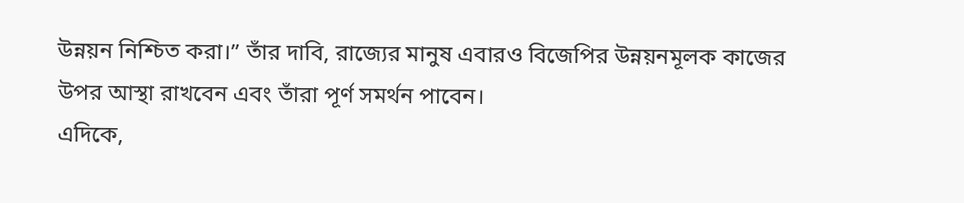উন্নয়ন নিশ্চিত করা।” তাঁর দাবি, রাজ্যের মানুষ এবারও বিজেপির উন্নয়নমূলক কাজের উপর আস্থা রাখবেন এবং তাঁরা পূর্ণ সমর্থন পাবেন।
এদিকে,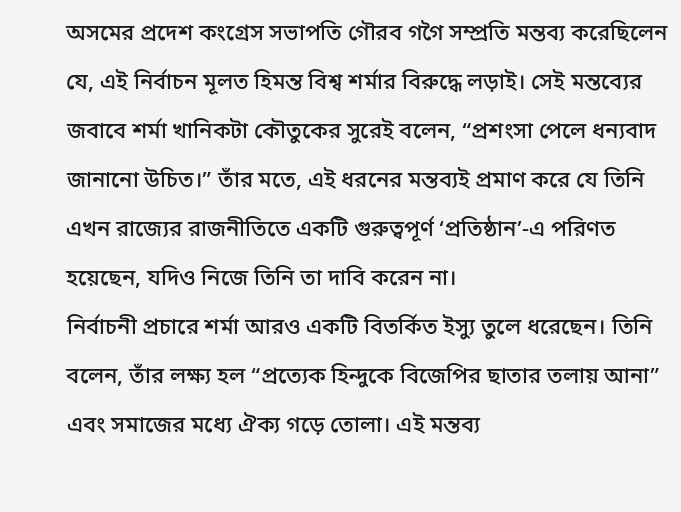অসমের প্রদেশ কংগ্রেস সভাপতি গৌরব গগৈ সম্প্রতি মন্তব্য করেছিলেন যে, এই নির্বাচন মূলত হিমন্ত বিশ্ব শর্মার বিরুদ্ধে লড়াই। সেই মন্তব্যের জবাবে শর্মা খানিকটা কৌতুকের সুরেই বলেন, “প্রশংসা পেলে ধন্যবাদ জানানো উচিত।” তাঁর মতে, এই ধরনের মন্তব্যই প্রমাণ করে যে তিনি এখন রাজ্যের রাজনীতিতে একটি গুরুত্বপূর্ণ ‘প্রতিষ্ঠান’-এ পরিণত হয়েছেন, যদিও নিজে তিনি তা দাবি করেন না।
নির্বাচনী প্রচারে শর্মা আরও একটি বিতর্কিত ইস্যু তুলে ধরেছেন। তিনি বলেন, তাঁর লক্ষ্য হল “প্রত্যেক হিন্দুকে বিজেপির ছাতার তলায় আনা” এবং সমাজের মধ্যে ঐক্য গড়ে তোলা। এই মন্তব্য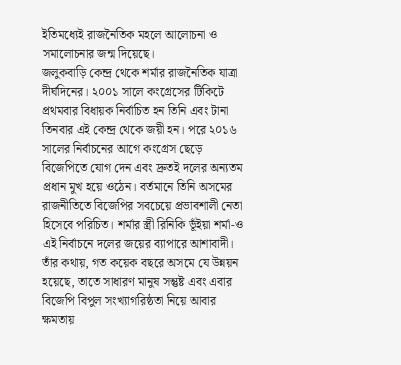ইতিমধ্যেই রাজনৈতিক মহলে আলোচনা ও সমালোচনার জন্ম দিয়েছে।
জলুকবাড়ি কেন্দ্র থেকে শর্মার রাজনৈতিক যাত্রা দীর্ঘদিনের। ২০০১ সালে কংগ্রেসের টিকিটে প্রথমবার বিধায়ক নির্বাচিত হন তিনি এবং টানা তিনবার এই কেন্দ্র থেকে জয়ী হন। পরে ২০১৬ সালের নির্বাচনের আগে কংগ্রেস ছেড়ে বিজেপিতে যোগ দেন এবং দ্রুতই দলের অন্যতম প্রধান মুখ হয়ে ওঠেন। বর্তমানে তিনি অসমের রাজনীতিতে বিজেপির সবচেয়ে প্রভাবশালী নেতা হিসেবে পরিচিত। শর্মার স্ত্রী রিনিকি ভূঁইয়া শর্মা-ও এই নির্বাচনে দলের জয়ের ব্যাপারে আশাবাদী। তাঁর কথায়, গত কয়েক বছরে অসমে যে উন্নয়ন হয়েছে, তাতে সাধারণ মানুষ সন্তুষ্ট এবং এবার বিজেপি বিপুল সংখ্যাগরিষ্ঠতা নিয়ে আবার ক্ষমতায়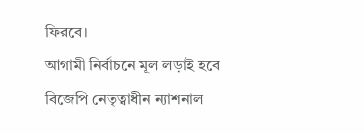ফিরবে।
আগামী নির্বাচনে মূল লড়াই হবে বিজেপি নেতৃত্বাধীন ন্যাশনাল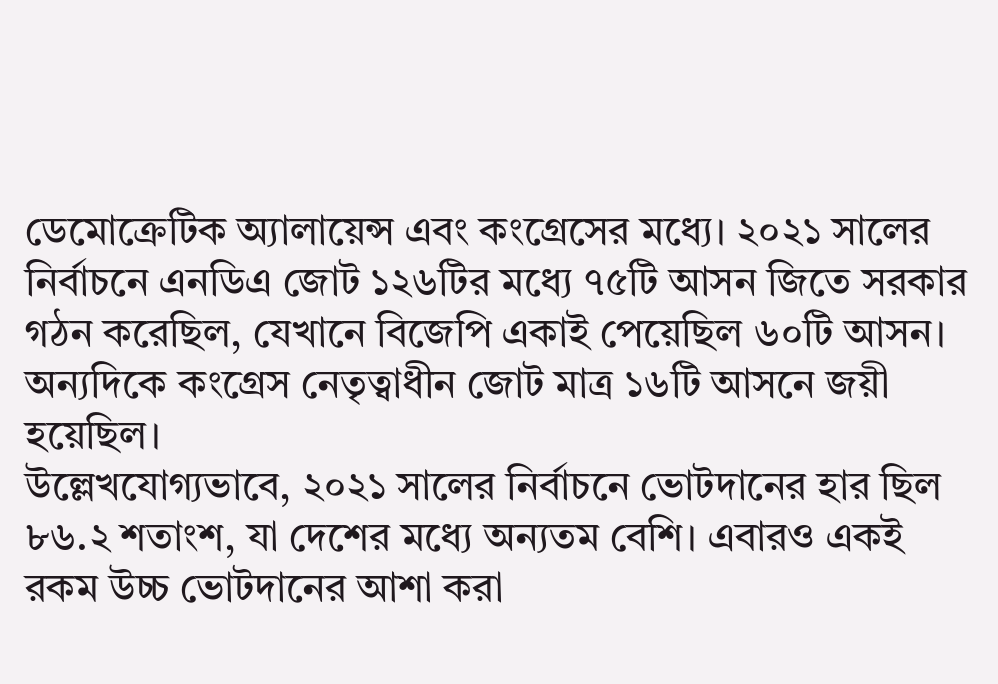ডেমোক্রেটিক অ্যালায়েন্স এবং কংগ্রেসের মধ্যে। ২০২১ সালের নির্বাচনে এনডিএ জোট ১২৬টির মধ্যে ৭৫টি আসন জিতে সরকার গঠন করেছিল, যেখানে বিজেপি একাই পেয়েছিল ৬০টি আসন। অন্যদিকে কংগ্রেস নেতৃত্বাধীন জোট মাত্র ১৬টি আসনে জয়ী হয়েছিল।
উল্লেখযোগ্যভাবে, ২০২১ সালের নির্বাচনে ভোটদানের হার ছিল ৮৬.২ শতাংশ, যা দেশের মধ্যে অন্যতম বেশি। এবারও একই রকম উচ্চ ভোটদানের আশা করা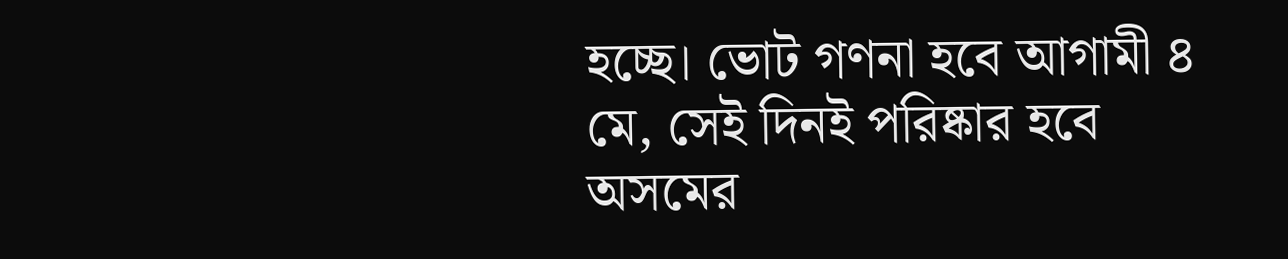হচ্ছে। ভোট গণনা হবে আগামী ৪ মে, সেই দিনই পরিষ্কার হবে অসমের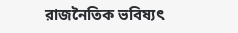রাজনৈতিক ভবিষ্যৎ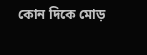কোন দিকে মোড়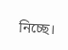নিচ্ছে।